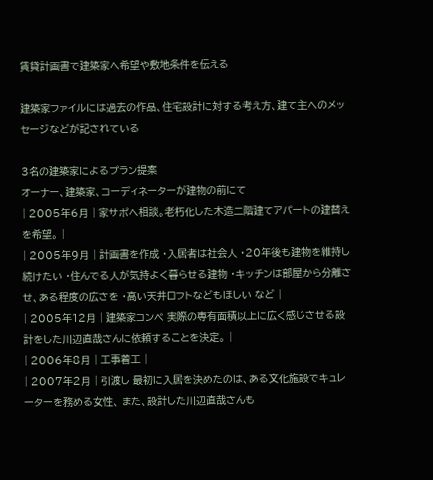賃貸計画書で建築家へ希望や敷地条件を伝える

建築家ファイルには過去の作品、住宅設計に対する考え方、建て主へのメッセージなどが記されている

3名の建築家によるプラン提案
オーナー、建築家、コーディネーターが建物の前にて
| 2005年6月 | 家サポへ相談。老朽化した木造二階建てアパートの建替えを希望。 |
| 2005年9月 | 計画書を作成 ・入居者は社会人 ・20年後も建物を維持し続けたい ・住んでる人が気持よく暮らせる建物 ・キッチンは部屋から分離させ、ある程度の広さを ・高い天井ロフトなどもほしい など |
| 2005年12月 | 建築家コンペ 実際の専有面積以上に広く感じさせる設計をした川辺直哉さんに依頼することを決定。 |
| 2006年8月 | 工事着工 |
| 2007年2月 | 引渡し 最初に入居を決めたのは、ある文化施設でキュレーターを務める女性、 また、設計した川辺直哉さんも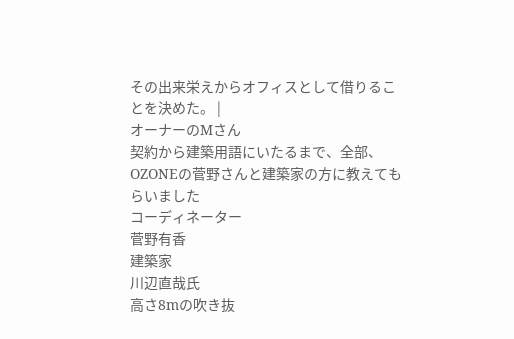その出来栄えからオフィスとして借りることを決めた。 |
オーナーのMさん
契約から建築用語にいたるまで、全部、OZONEの菅野さんと建築家の方に教えてもらいました
コーディネーター
菅野有香
建築家
川辺直哉氏
高さ8mの吹き抜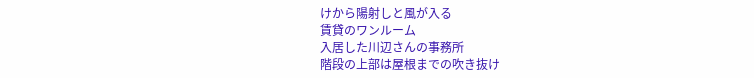けから陽射しと風が入る
賃貸のワンルーム
入居した川辺さんの事務所
階段の上部は屋根までの吹き抜け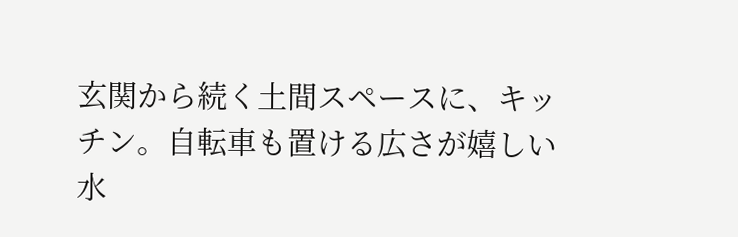玄関から続く土間スペースに、キッチン。自転車も置ける広さが嬉しい
水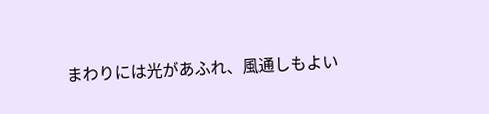まわりには光があふれ、風通しもよい